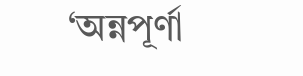‘অন্নপূর্ণা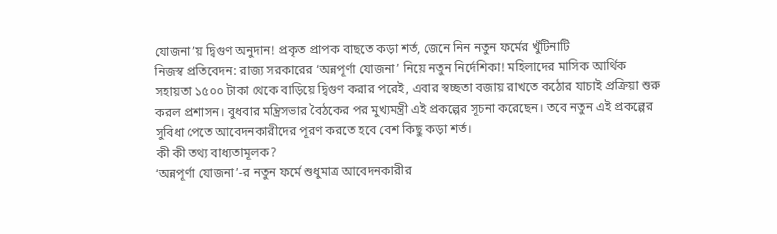যোজনা’য় দ্বিগুণ অনুদান! প্রকৃত প্রাপক বাছতে কড়া শর্ত, জেনে নিন নতুন ফর্মের খুঁটিনাটি
নিজস্ব প্রতিবেদন: রাজ্য সরকারের ‘অন্নপূর্ণা যোজনা’ নিয়ে নতুন নির্দেশিকা! মহিলাদের মাসিক আর্থিক সহায়তা ১৫০০ টাকা থেকে বাড়িয়ে দ্বিগুণ করার পরেই, এবার স্বচ্ছতা বজায় রাখতে কঠোর যাচাই প্রক্রিয়া শুরু করল প্রশাসন। বুধবার মন্ত্রিসভার বৈঠকের পর মুখ্যমন্ত্রী এই প্রকল্পের সূচনা করেছেন। তবে নতুন এই প্রকল্পের সুবিধা পেতে আবেদনকারীদের পূরণ করতে হবে বেশ কিছু কড়া শর্ত।
কী কী তথ্য বাধ্যতামূলক?
‘অন্নপূর্ণা যোজনা’-র নতুন ফর্মে শুধুমাত্র আবেদনকারীর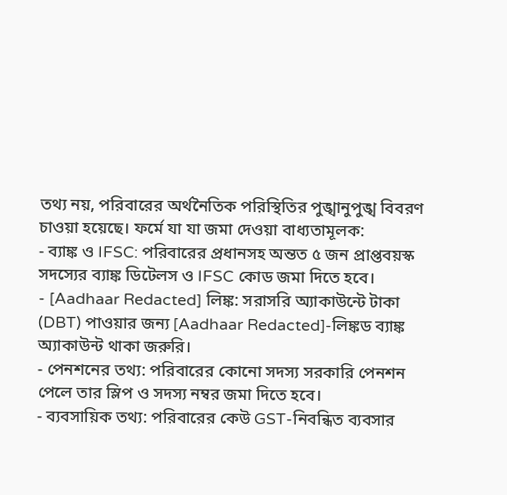তথ্য নয়, পরিবারের অর্থনৈতিক পরিস্থিতির পুঙ্খানুপুঙ্খ বিবরণ চাওয়া হয়েছে। ফর্মে যা যা জমা দেওয়া বাধ্যতামূলক:
- ব্যাঙ্ক ও IFSC: পরিবারের প্রধানসহ অন্তত ৫ জন প্রাপ্তবয়স্ক সদস্যের ব্যাঙ্ক ডিটেলস ও IFSC কোড জমা দিতে হবে।
- [Aadhaar Redacted] লিঙ্ক: সরাসরি অ্যাকাউন্টে টাকা (DBT) পাওয়ার জন্য [Aadhaar Redacted]-লিঙ্কড ব্যাঙ্ক অ্যাকাউন্ট থাকা জরুরি।
- পেনশনের তথ্য: পরিবারের কোনো সদস্য সরকারি পেনশন পেলে তার স্লিপ ও সদস্য নম্বর জমা দিতে হবে।
- ব্যবসায়িক তথ্য: পরিবারের কেউ GST-নিবন্ধিত ব্যবসার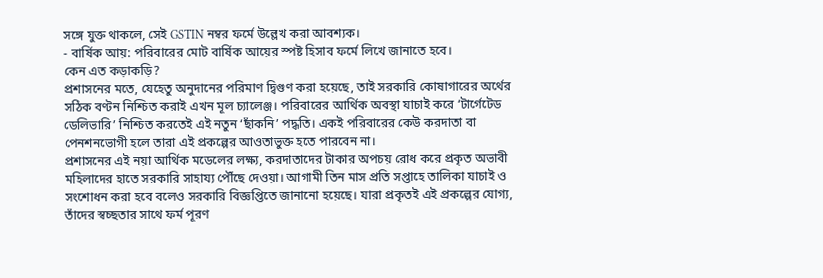সঙ্গে যুক্ত থাকলে, সেই GSTIN নম্বর ফর্মে উল্লেখ করা আবশ্যক।
- বার্ষিক আয়: পরিবারের মোট বার্ষিক আয়ের স্পষ্ট হিসাব ফর্মে লিখে জানাতে হবে।
কেন এত কড়াকড়ি?
প্রশাসনের মতে, যেহেতু অনুদানের পরিমাণ দ্বিগুণ করা হয়েছে, তাই সরকারি কোষাগারের অর্থের সঠিক বণ্টন নিশ্চিত করাই এখন মূল চ্যালেঞ্জ। পরিবারের আর্থিক অবস্থা যাচাই করে ‘টার্গেটেড ডেলিভারি’ নিশ্চিত করতেই এই নতুন ‘ছাঁকনি’ পদ্ধতি। একই পরিবারের কেউ করদাতা বা পেনশনভোগী হলে তারা এই প্রকল্পের আওতাভুক্ত হতে পারবেন না।
প্রশাসনের এই নয়া আর্থিক মডেলের লক্ষ্য, করদাতাদের টাকার অপচয় রোধ করে প্রকৃত অভাবী মহিলাদের হাতে সরকারি সাহায্য পৌঁছে দেওয়া। আগামী তিন মাস প্রতি সপ্তাহে তালিকা যাচাই ও সংশোধন করা হবে বলেও সরকারি বিজ্ঞপ্তিতে জানানো হয়েছে। যারা প্রকৃতই এই প্রকল্পের যোগ্য, তাঁদের স্বচ্ছতার সাথে ফর্ম পূরণ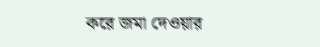করে জমা দেওয়ার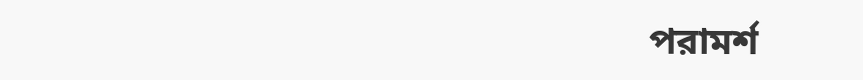পরামর্শ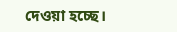দেওয়া হচ্ছে।